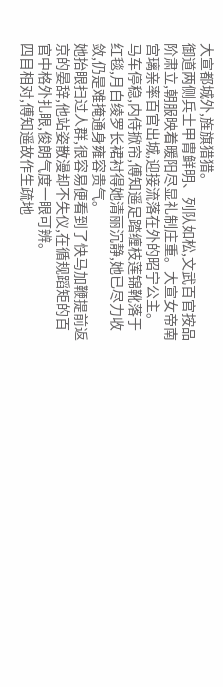大宣都城外,旌旗猎猎。
御道两侧兵士甲胄鲜明、列队如松,文武百官按品阶肃立,朝服映着暖阳尽显礼制庄重。大宣女帝南宫璃亲率百官出城,迎接流落在外的昭宁公主。
马车停稳,内侍掀帘,傅知遥足踏缠枝莲锦靴落于红毯,月白绫罗长裙衬得她清丽沉静,她已尽力收敛,仍是难掩通身雍容贵气。
她抬眼扫过人群,很容易便看到了快马加鞭提前返京的晏辞,他站姿散漫却不失仪,在循规蹈矩的百官中格外扎眼,俊朗气度一眼可辨。
四目相对,傅知遥故作生疏地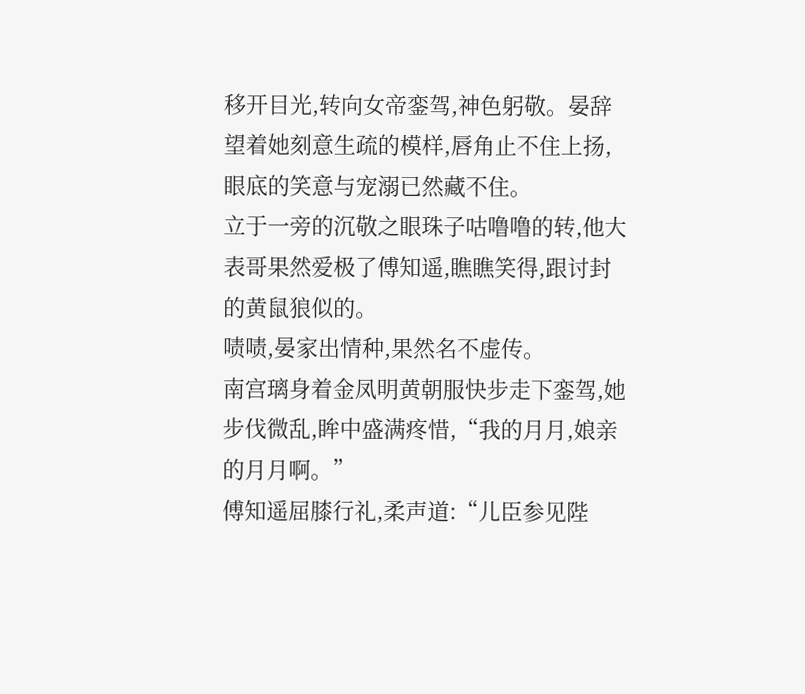移开目光,转向女帝銮驾,神色躬敬。晏辞望着她刻意生疏的模样,唇角止不住上扬,眼底的笑意与宠溺已然藏不住。
立于一旁的沉敬之眼珠子咕噜噜的转,他大表哥果然爱极了傅知遥,瞧瞧笑得,跟讨封的黄鼠狼似的。
啧啧,晏家出情种,果然名不虚传。
南宫璃身着金凤明黄朝服快步走下銮驾,她步伐微乱,眸中盛满疼惜,“我的月月,娘亲的月月啊。”
傅知遥屈膝行礼,柔声道:“儿臣参见陛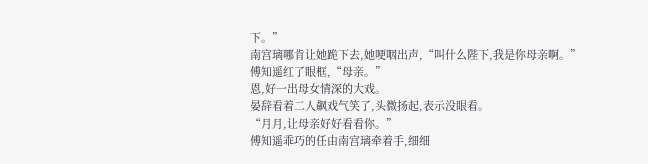下。”
南宫璃哪肯让她跪下去,她哽咽出声,“叫什么陛下,我是你母亲啊。”
傅知遥红了眼框,“母亲。”
恩,好一出母女情深的大戏。
晏辞看着二人飙戏气笑了,头微扬起,表示没眼看。
“月月,让母亲好好看看你。”
傅知遥乖巧的任由南宫璃牵着手,细细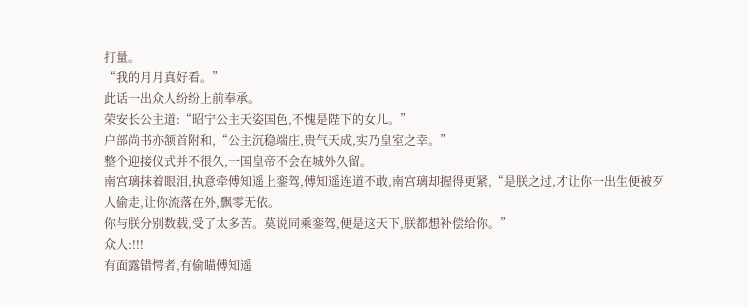打量。
“我的月月真好看。”
此话一出众人纷纷上前奉承。
荣安长公主道:“昭宁公主天姿国色,不愧是陛下的女儿。”
户部尚书亦颔首附和,“公主沉稳端庄,贵气天成,实乃皇室之幸。”
整个迎接仪式并不很久,一国皇帝不会在城外久留。
南宫璃抹着眼泪,执意牵傅知遥上銮驾,傅知遥连道不敢,南宫璃却握得更紧,“是朕之过,才让你一出生便被歹人偷走,让你流落在外,飘零无依。
你与朕分别数载,受了太多苦。莫说同乘銮驾,便是这天下,朕都想补偿给你。”
众人:!!!
有面露错愕者,有偷瞄傅知遥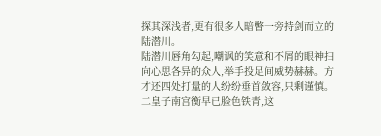探其深浅者,更有很多人暗瞥一旁持剑而立的陆潜川。
陆潜川唇角勾起,嘲讽的笑意和不屑的眼神扫向心思各异的众人,举手投足间威势赫赫。方才还四处打量的人纷纷垂首敛容,只剩谨慎。
二皇子南宫衡早已脸色铁青,这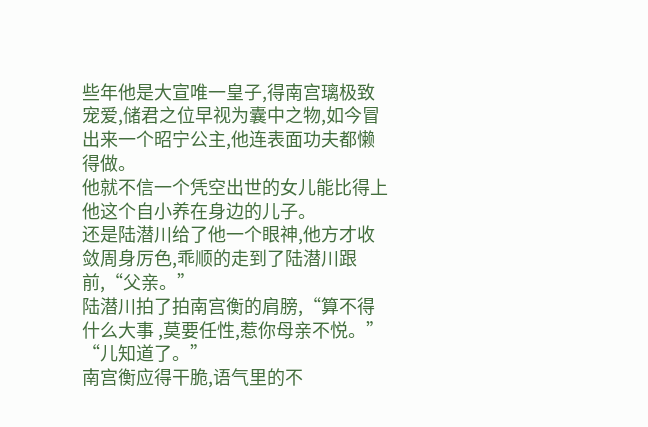些年他是大宣唯一皇子,得南宫璃极致宠爱,储君之位早视为囊中之物,如今冒出来一个昭宁公主,他连表面功夫都懒得做。
他就不信一个凭空出世的女儿能比得上他这个自小养在身边的儿子。
还是陆潜川给了他一个眼神,他方才收敛周身厉色,乖顺的走到了陆潜川跟前,“父亲。”
陆潜川拍了拍南宫衡的肩膀,“算不得什么大事 ,莫要任性,惹你母亲不悦。”
“儿知道了。”
南宫衡应得干脆,语气里的不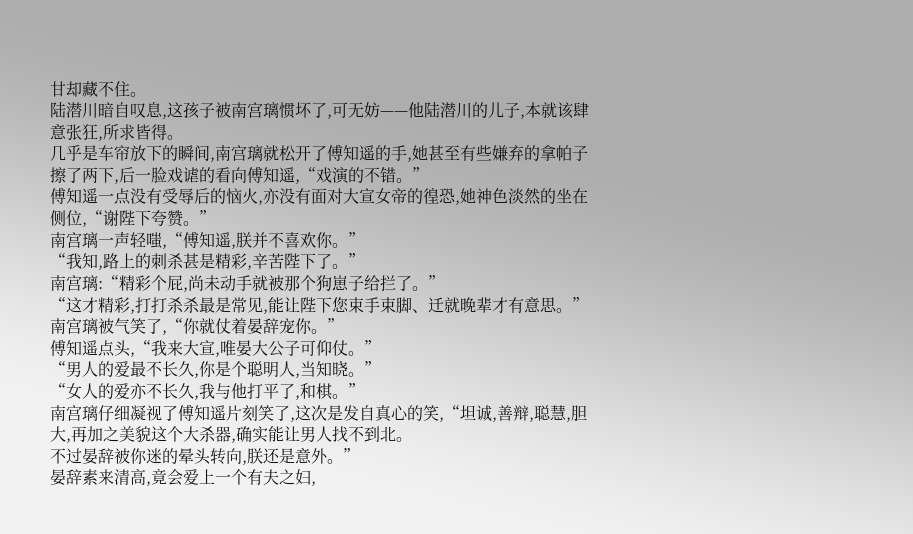甘却藏不住。
陆潜川暗自叹息,这孩子被南宫璃惯坏了,可无妨——他陆潜川的儿子,本就该肆意张狂,所求皆得。
几乎是车帘放下的瞬间,南宫璃就松开了傅知遥的手,她甚至有些嫌弃的拿帕子擦了两下,后一脸戏谑的看向傅知遥,“戏演的不错。”
傅知遥一点没有受辱后的恼火,亦没有面对大宣女帝的徨恐,她神色淡然的坐在侧位,“谢陛下夸赞。”
南宫璃一声轻嗤,“傅知遥,朕并不喜欢你。”
“我知,路上的刺杀甚是精彩,辛苦陛下了。”
南宫璃:“精彩个屁,尚未动手就被那个狗崽子给拦了。”
“这才精彩,打打杀杀最是常见,能让陛下您束手束脚、迁就晚辈才有意思。”
南宫璃被气笑了,“你就仗着晏辞宠你。”
傅知遥点头,“我来大宣,唯晏大公子可仰仗。”
“男人的爱最不长久,你是个聪明人,当知晓。”
“女人的爱亦不长久,我与他打平了,和棋。”
南宫璃仔细凝视了傅知遥片刻笑了,这次是发自真心的笑,“坦诚,善辩,聪慧,胆大,再加之美貌这个大杀器,确实能让男人找不到北。
不过晏辞被你迷的晕头转向,朕还是意外。”
晏辞素来清高,竟会爱上一个有夫之妇,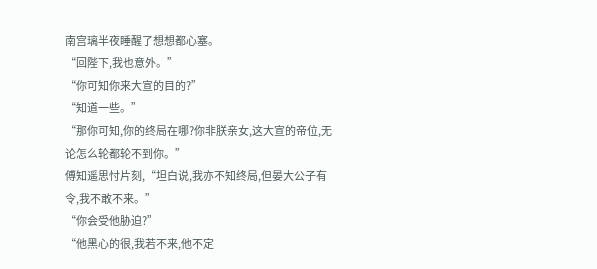南宫璃半夜睡醒了想想都心塞。
“回陛下,我也意外。”
“你可知你来大宣的目的?”
“知道一些。”
“那你可知,你的终局在哪?你非朕亲女,这大宣的帝位,无论怎么轮都轮不到你。”
傅知遥思忖片刻,“坦白说,我亦不知终局,但晏大公子有令,我不敢不来。”
“你会受他胁迫?”
“他黑心的很,我若不来,他不定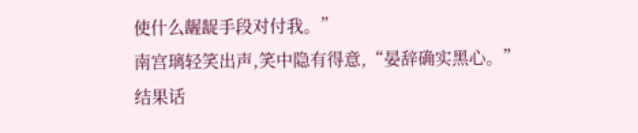使什么龌龊手段对付我。”
南宫璃轻笑出声,笑中隐有得意,“晏辞确实黑心。”
结果话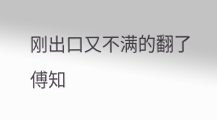刚出口又不满的翻了傅知